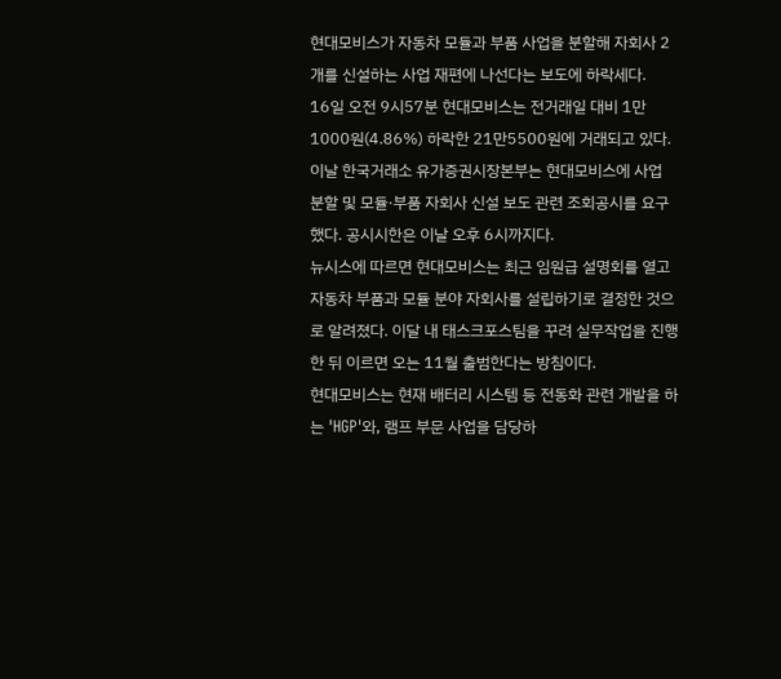현대모비스가 자동차 모듈과 부품 사업을 분할해 자회사 2개를 신설하는 사업 재편에 나선다는 보도에 하락세다.
16일 오전 9시57분 현대모비스는 전거래일 대비 1만1000원(4.86%) 하락한 21만5500원에 거래되고 있다.
이날 한국거래소 유가증권시장본부는 현대모비스에 사업 분할 및 모듈·부품 자회사 신설 보도 관련 조회공시를 요구했다. 공시시한은 이날 오후 6시까지다.
뉴시스에 따르면 현대모비스는 최근 임원급 설명회를 열고 자동차 부품과 모듈 분야 자회사를 설립하기로 결정한 것으로 알려졌다. 이달 내 태스크포스팀을 꾸려 실무작업을 진행한 뒤 이르면 오는 11월 출범한다는 방침이다.
현대모비스는 현재 배터리 시스템 등 전동화 관련 개발을 하는 'HGP'와, 램프 부문 사업을 담당하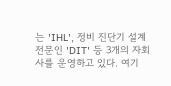는 'IHL', 정비 진단기 설계 전문인 'DIT' 등 3개의 자회사를 운영하고 있다. 여기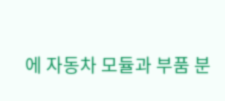에 자동차 모듈과 부품 분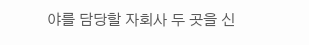야를 담당할 자회사 두 곳을 신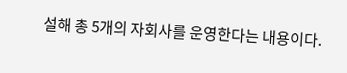설해 총 5개의 자회사를 운영한다는 내용이다.